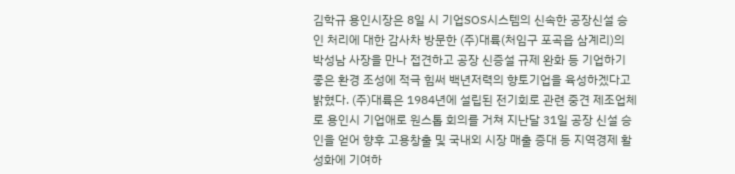김학규 용인시장은 8일 시 기업SOS시스템의 신속한 공장신설 승인 처리에 대한 감사차 방문한 (주)대륙(처임구 포곡읍 삼계리)의 박성남 사장을 만나 접견하고 공장 신증설 규제 완화 등 기업하기 좋은 환경 조성에 적극 힘써 백년저력의 향토기업을 육성하겠다고 밝혔다. (주)대륙은 1984년에 설립된 전기회로 관련 중견 제조업체로 용인시 기업애로 원스톱 회의를 거쳐 지난달 31일 공장 신설 승인을 얻어 향후 고용창출 및 국내외 시장 매출 증대 등 지역경제 활성화에 기여하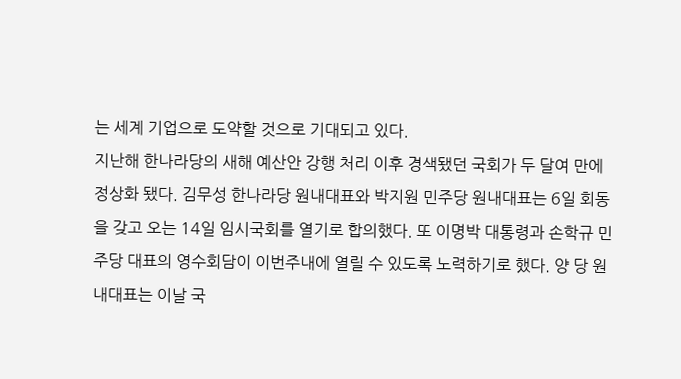는 세계 기업으로 도약할 것으로 기대되고 있다.
지난해 한나라당의 새해 예산안 강행 처리 이후 경색됐던 국회가 두 달여 만에 정상화 됐다. 김무성 한나라당 원내대표와 박지원 민주당 원내대표는 6일 회동을 갖고 오는 14일 임시국회를 열기로 합의했다. 또 이명박 대통령과 손학규 민주당 대표의 영수회담이 이번주내에 열릴 수 있도록 노력하기로 했다. 양 당 원내대표는 이날 국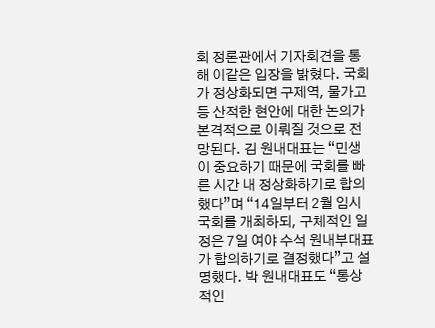회 정론관에서 기자회견을 통해 이같은 입장을 밝혔다. 국회가 정상화되면 구제역, 물가고 등 산적한 현안에 대한 논의가 본격적으로 이뤄질 것으로 전망된다. 김 원내대표는 “민생이 중요하기 때문에 국회를 빠른 시간 내 정상화하기로 합의했다”며 “14일부터 2월 임시국회를 개최하되, 구체적인 일정은 7일 여야 수석 원내부대표가 합의하기로 결정했다”고 설명했다. 박 원내대표도 “통상적인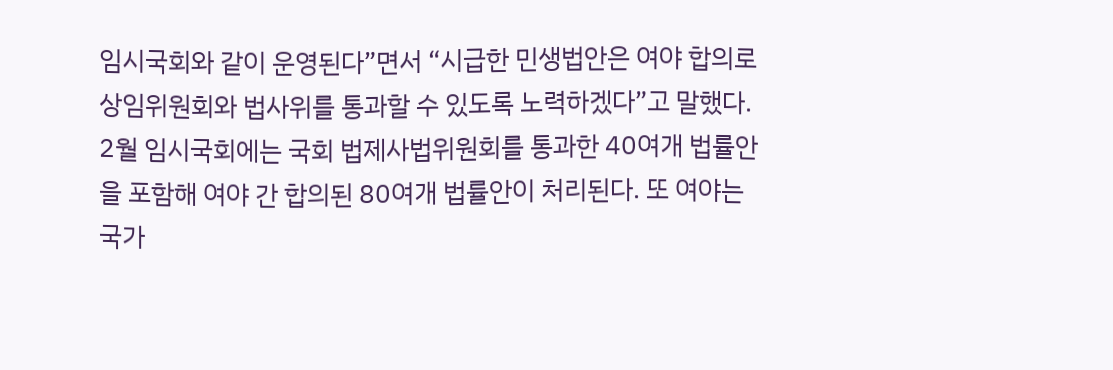임시국회와 같이 운영된다”면서 “시급한 민생법안은 여야 합의로 상임위원회와 법사위를 통과할 수 있도록 노력하겠다”고 말했다. 2월 임시국회에는 국회 법제사법위원회를 통과한 40여개 법률안을 포함해 여야 간 합의된 80여개 법률안이 처리된다. 또 여야는 국가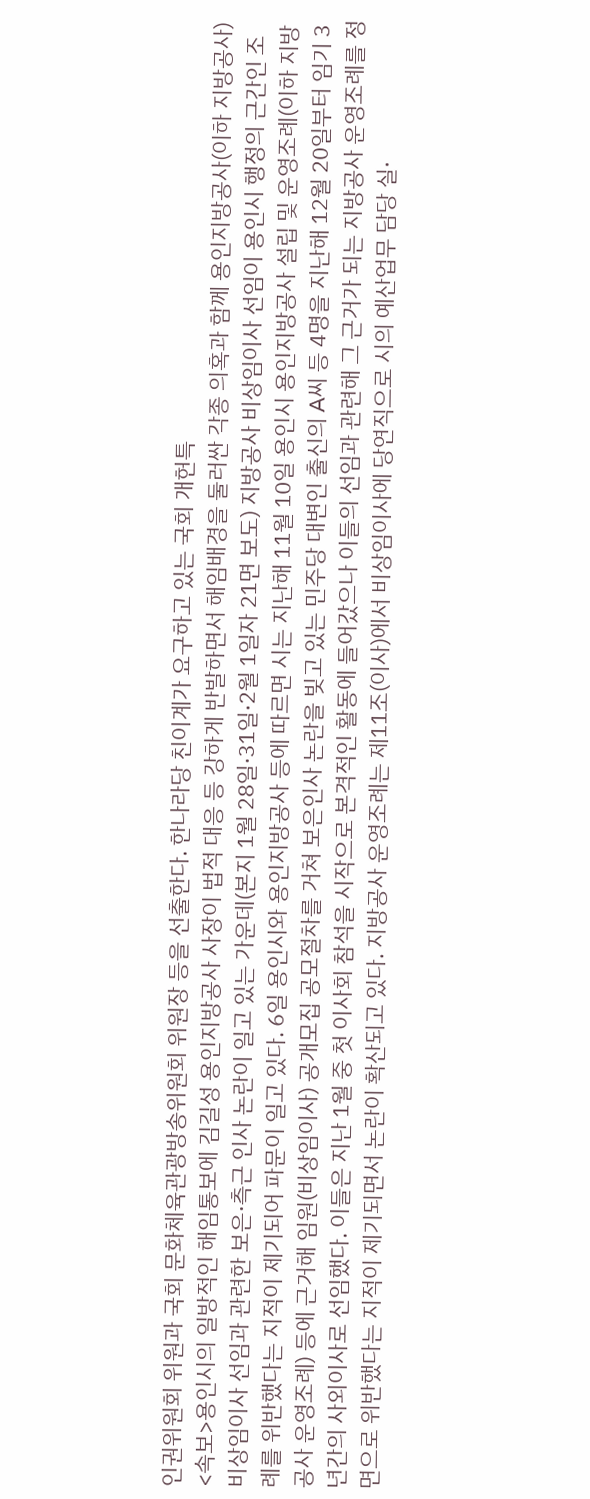인권위원회 위원과 국회 문화체육관광방송위원회 위원장 등을 선출한다. 한나라당 친이계가 요구하고 있는 국회 개헌특
<속보>용인시의 일방적인 해임통보에 김길성 용인지방공사 사장이 법적 대응 등 강하게 반발하면서 해임배경을 둘러싼 각종 의혹과 함께 용인지방공사(이하 지방공사) 비상임이사 선임과 관련한 보은·측근 인사 논란이 일고 있는 가운데(본지 1월 28일·31일·2월 1일자 21면 보도) 지방공사 비상임이사 선임이 용인시 행정의 근간인 조례를 위반했다는 지적이 제기되어 파문이 일고 있다. 6일 용인시와 용인지방공사 등에 따르면 시는 지난해 11월 10일 용인시 용인지방공사 설립 및 운영조례(이하 지방공사 운영조례) 등에 근거해 임원(비상임이사) 공개모집 공모절차를 거쳐 보은인사 논란을 빚고 있는 민주당 대변인 출신의 A씨 등 4명을 지난해 12월 20일부터 임기 3년간의 사외이사로 선임했다. 이들은 지난 1월 중 첫 이사회 참석을 시작으로 본격적인 활동에 들어갔으나 이들의 선임과 관련해 그 근거가 되는 지방공사 운영조례를 정면으로 위반했다는 지적이 제기되면서 논란이 확산되고 있다. 지방공사 운영조례는 제11조(이사)에서 비상임이사에 당연직으로 시의 예산업무 담당 실·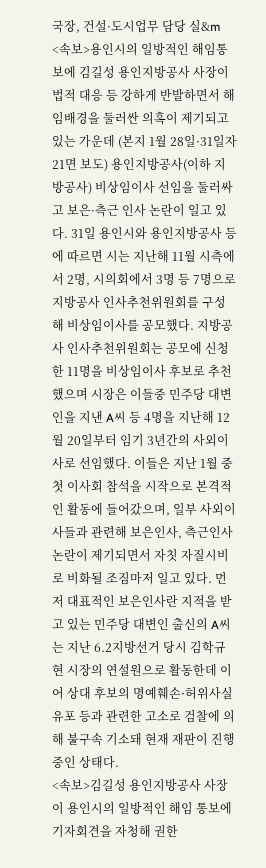국장, 건설·도시업무 담당 실&m
<속보>용인시의 일방적인 해임통보에 김길성 용인지방공사 사장이 법적 대응 등 강하게 반발하면서 해임배경을 둘러싼 의혹이 제기되고 있는 가운데 (본지 1월 28일·31일자 21면 보도) 용인지방공사(이하 지방공사) 비상임이사 선임을 둘러싸고 보은·측근 인사 논란이 일고 있다. 31일 용인시와 용인지방공사 등에 따르면 시는 지난해 11월 시측에서 2명, 시의회에서 3명 등 7명으로 지방공사 인사추천위원회를 구성해 비상임이사를 공모했다. 지방공사 인사추천위원회는 공모에 신청한 11명을 비상임이사 후보로 추천했으며 시장은 이들중 민주당 대변인을 지낸 A씨 등 4명을 지난해 12월 20일부터 임기 3년간의 사외이사로 선임했다. 이들은 지난 1월 중 첫 이사회 참석을 시작으로 본격적인 활동에 들어갔으며, 일부 사외이사들과 관련해 보은인사, 측근인사 논란이 제기되면서 자칫 자질시비로 비화될 조짐마저 일고 있다. 먼저 대표적인 보은인사란 지적을 받고 있는 민주당 대변인 출신의 A씨는 지난 6.2지방선거 당시 김학규 현 시장의 연설원으로 활동한데 이어 상대 후보의 명예훼손·허위사실 유포 등과 관련한 고소로 검찰에 의해 불구속 기소돼 현재 재판이 진행중인 상태다.
<속보>김길성 용인지방공사 사장이 용인시의 일방적인 해임 통보에 기자회견을 자청해 권한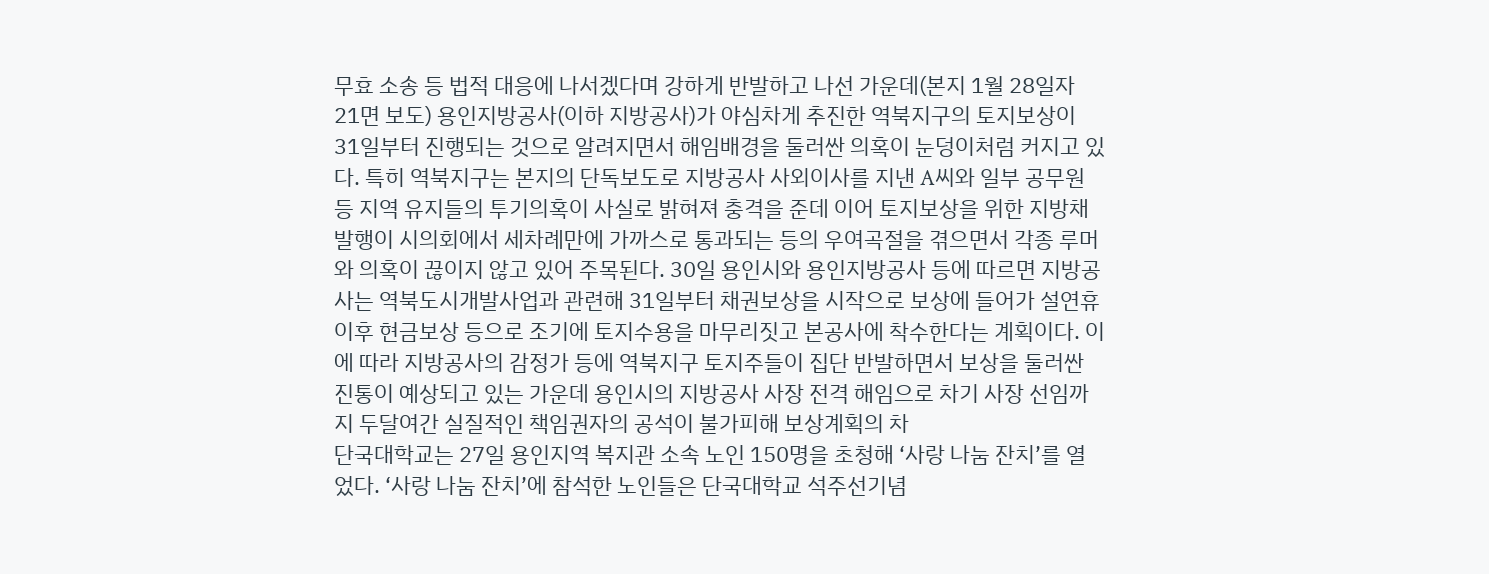무효 소송 등 법적 대응에 나서겠다며 강하게 반발하고 나선 가운데(본지 1월 28일자 21면 보도) 용인지방공사(이하 지방공사)가 야심차게 추진한 역북지구의 토지보상이 31일부터 진행되는 것으로 알려지면서 해임배경을 둘러싼 의혹이 눈덩이처럼 커지고 있다. 특히 역북지구는 본지의 단독보도로 지방공사 사외이사를 지낸 A씨와 일부 공무원 등 지역 유지들의 투기의혹이 사실로 밝혀져 충격을 준데 이어 토지보상을 위한 지방채 발행이 시의회에서 세차례만에 가까스로 통과되는 등의 우여곡절을 겪으면서 각종 루머와 의혹이 끊이지 않고 있어 주목된다. 30일 용인시와 용인지방공사 등에 따르면 지방공사는 역북도시개발사업과 관련해 31일부터 채권보상을 시작으로 보상에 들어가 설연휴 이후 현금보상 등으로 조기에 토지수용을 마무리짓고 본공사에 착수한다는 계획이다. 이에 따라 지방공사의 감정가 등에 역북지구 토지주들이 집단 반발하면서 보상을 둘러싼 진통이 예상되고 있는 가운데 용인시의 지방공사 사장 전격 해임으로 차기 사장 선임까지 두달여간 실질적인 책임권자의 공석이 불가피해 보상계획의 차
단국대학교는 27일 용인지역 복지관 소속 노인 150명을 초청해 ‘사랑 나눔 잔치’를 열었다. ‘사랑 나눔 잔치’에 참석한 노인들은 단국대학교 석주선기념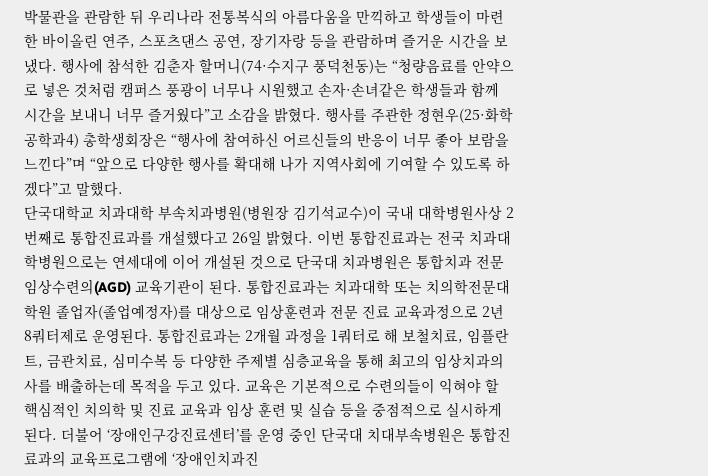박물관을 관람한 뒤 우리나라 전통복식의 아름다움을 만끽하고 학생들이 마련한 바이올린 연주, 스포츠댄스 공연, 장기자랑 등을 관람하며 즐거운 시간을 보냈다. 행사에 참석한 김춘자 할머니(74·수지구 풍덕천동)는 “청량음료를 안약으로 넣은 것처럼 캠퍼스 풍광이 너무나 시원했고 손자·손녀같은 학생들과 함께 시간을 보내니 너무 즐거웠다”고 소감을 밝혔다. 행사를 주관한 정현우(25·화학공학과4) 총학생회장은 “행사에 참여하신 어르신들의 반응이 너무 좋아 보람을 느낀다”며 “앞으로 다양한 행사를 확대해 나가 지역사회에 기여할 수 있도록 하겠다”고 말했다.
단국대학교 치과대학 부속치과병원(병원장 김기석교수)이 국내 대학병원사상 2번째로 통합진료과를 개설했다고 26일 밝혔다. 이번 통합진료과는 전국 치과대학병원으로는 연세대에 이어 개설된 것으로 단국대 치과병원은 통합치과 전문 임상수련의(AGD) 교육기관이 된다. 통합진료과는 치과대학 또는 치의학전문대학원 졸업자(졸업예정자)를 대상으로 임상훈련과 전문 진료 교육과정으로 2년 8쿼터제로 운영된다. 통합진료과는 2개월 과정을 1쿼터로 해 보철치료, 임플란트, 금관치료, 심미수복 등 다양한 주제별 심층교육을 통해 최고의 임상치과의사를 배출하는데 목적을 두고 있다. 교육은 기본적으로 수련의들이 익혀야 할 핵심적인 치의학 및 진료 교육과 임상 훈련 및 실습 등을 중점적으로 실시하게 된다. 더불어 ‘장애인구강진료센터’를 운영 중인 단국대 치대부속병원은 통합진료과의 교육프로그램에 ‘장애인치과진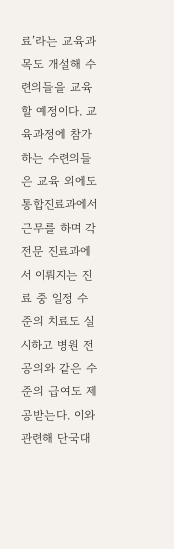료’라는 교육과목도 개설해 수련의들을 교육 할 예정이다. 교육과정에 참가하는 수련의들은 교육 외에도 통합진료과에서 근무를 하며 각 전문 진료과에서 이뤄지는 진료 중 일정 수준의 치료도 실시하고 병원 전공의와 같은 수준의 급여도 제공받는다. 이와 관련해 단국대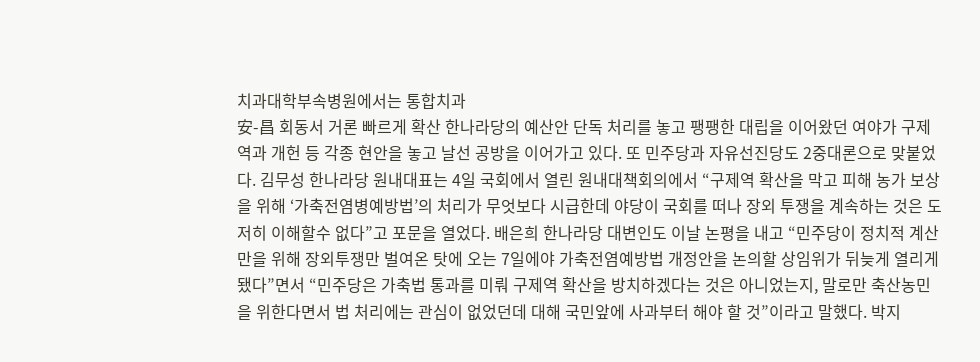치과대학부속병원에서는 통합치과
安-昌 회동서 거론 빠르게 확산 한나라당의 예산안 단독 처리를 놓고 팽팽한 대립을 이어왔던 여야가 구제역과 개헌 등 각종 현안을 놓고 날선 공방을 이어가고 있다. 또 민주당과 자유선진당도 2중대론으로 맞붙었다. 김무성 한나라당 원내대표는 4일 국회에서 열린 원내대책회의에서 “구제역 확산을 막고 피해 농가 보상을 위해 ‘가축전염병예방법’의 처리가 무엇보다 시급한데 야당이 국회를 떠나 장외 투쟁을 계속하는 것은 도저히 이해할수 없다”고 포문을 열었다. 배은희 한나라당 대변인도 이날 논평을 내고 “민주당이 정치적 계산만을 위해 장외투쟁만 벌여온 탓에 오는 7일에야 가축전염예방법 개정안을 논의할 상임위가 뒤늦게 열리게 됐다”면서 “민주당은 가축법 통과를 미뤄 구제역 확산을 방치하겠다는 것은 아니었는지, 말로만 축산농민을 위한다면서 법 처리에는 관심이 없었던데 대해 국민앞에 사과부터 해야 할 것”이라고 말했다. 박지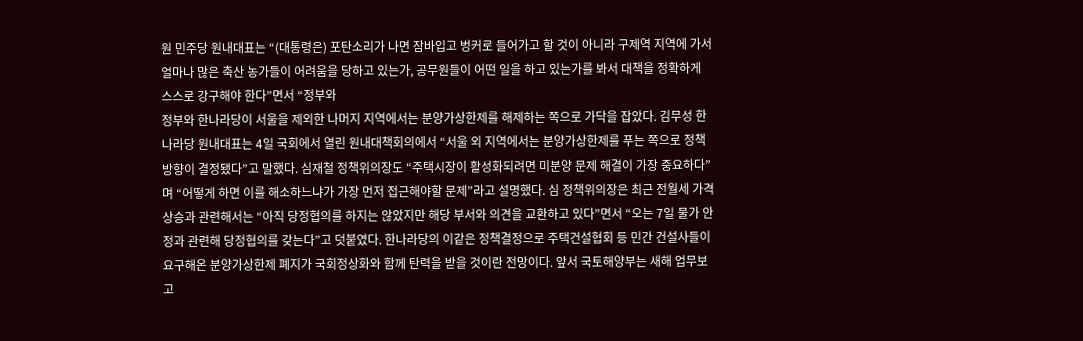원 민주당 원내대표는 “(대통령은) 포탄소리가 나면 잠바입고 벙커로 들어가고 할 것이 아니라 구제역 지역에 가서 얼마나 많은 축산 농가들이 어려움을 당하고 있는가, 공무원들이 어떤 일을 하고 있는가를 봐서 대책을 정확하게 스스로 강구해야 한다”면서 “정부와
정부와 한나라당이 서울을 제외한 나머지 지역에서는 분양가상한제를 해제하는 쪽으로 가닥을 잡았다. 김무성 한나라당 원내대표는 4일 국회에서 열린 원내대책회의에서 “서울 외 지역에서는 분양가상한제를 푸는 쪽으로 정책방향이 결정됐다”고 말했다. 심재철 정책위의장도 “주택시장이 활성화되려면 미분양 문제 해결이 가장 중요하다”며 “어떻게 하면 이를 해소하느냐가 가장 먼저 접근해야할 문제”라고 설명했다. 심 정책위의장은 최근 전월세 가격 상승과 관련해서는 “아직 당정협의를 하지는 않았지만 해당 부서와 의견을 교환하고 있다”면서 “오는 7일 물가 안정과 관련해 당정협의를 갖는다”고 덧붙였다. 한나라당의 이같은 정책결정으로 주택건설협회 등 민간 건설사들이 요구해온 분양가상한제 폐지가 국회정상화와 함께 탄력을 받을 것이란 전망이다. 앞서 국토해양부는 새해 업무보고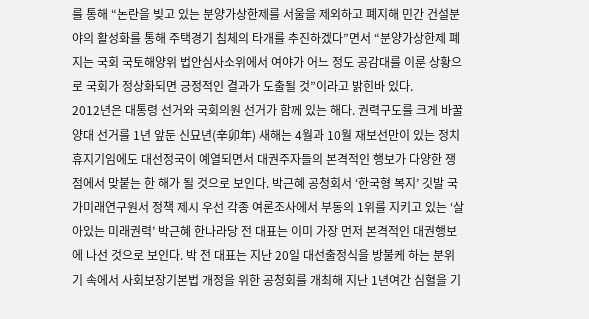를 통해 “논란을 빚고 있는 분양가상한제를 서울을 제외하고 폐지해 민간 건설분야의 활성화를 통해 주택경기 침체의 타개를 추진하겠다”면서 “분양가상한제 폐지는 국회 국토해양위 법안심사소위에서 여야가 어느 정도 공감대를 이룬 상황으로 국회가 정상화되면 긍정적인 결과가 도출될 것”이라고 밝힌바 있다.
2012년은 대통령 선거와 국회의원 선거가 함께 있는 해다. 권력구도를 크게 바꿀 양대 선거를 1년 앞둔 신묘년(辛卯年) 새해는 4월과 10월 재보선만이 있는 정치휴지기임에도 대선정국이 예열되면서 대권주자들의 본격적인 행보가 다양한 쟁점에서 맞붙는 한 해가 될 것으로 보인다. 박근혜 공청회서 ‘한국형 복지’ 깃발 국가미래연구원서 정책 제시 우선 각종 여론조사에서 부동의 1위를 지키고 있는 ‘살아있는 미래권력’ 박근혜 한나라당 전 대표는 이미 가장 먼저 본격적인 대권행보에 나선 것으로 보인다. 박 전 대표는 지난 20일 대선출정식을 방불케 하는 분위기 속에서 사회보장기본법 개정을 위한 공청회를 개최해 지난 1년여간 심혈을 기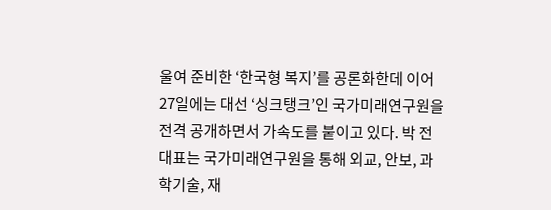울여 준비한 ‘한국형 복지’를 공론화한데 이어 27일에는 대선 ‘싱크탱크’인 국가미래연구원을 전격 공개하면서 가속도를 붙이고 있다. 박 전 대표는 국가미래연구원을 통해 외교, 안보, 과학기술, 재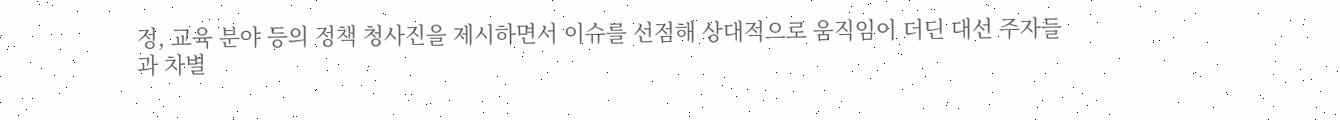정, 교육 분야 등의 정책 청사진을 제시하면서 이슈를 선점해 상대적으로 움직임이 더딘 대선 주자들과 차별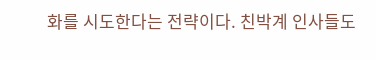화를 시도한다는 전략이다. 친박계 인사들도